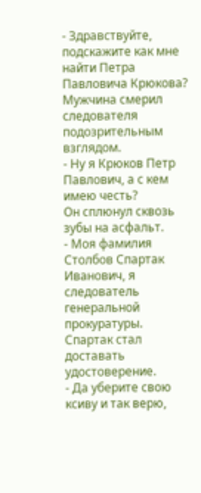- Здравствуйте, подскажите как мне найти Петра Павловича Крюкова?
Мужчина смерил следователя подозрительным взглядом.
- Ну я Крюков Петр Павлович, а с кем имею честь?
Он сплюнул сквозь зубы на асфальт.
- Моя фамилия Столбов Спартак Иванович, я следователь генеральной прокуратуры.
Спартак стал доставать удостоверение.
- Да уберите свою ксиву и так верю,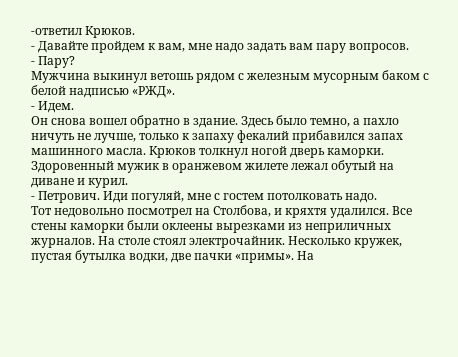-ответил Крюков.
- Давайте пройдем к вам, мне надо задать вам пару вопросов.
- Пару?
Мужчина выкинул ветошь рядом с железным мусорным баком с белой надписью «РЖД».
- Идем.
Он снова вошел обратно в здание. Здесь было темно, а пахло ничуть не лучше, только к запаху фекалий прибавился запах машинного масла. Крюков толкнул ногой дверь каморки. Здоровенный мужик в оранжевом жилете лежал обутый на диване и курил.
- Петрович. Иди погуляй, мне с гостем потолковать надо.
Тот недовольно посмотрел на Столбова, и кряхтя удалился. Все стены каморки были оклеены вырезками из неприличных журналов. На столе стоял электрочайник. Несколько кружек, пустая бутылка водки, две пачки «примы». На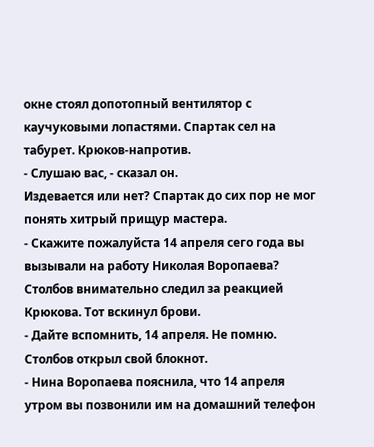окне стоял допотопный вентилятор с каучуковыми лопастями. Спартак сел на табурет. Крюков-напротив.
- Слушаю вас, - сказал он.
Издевается или нет? Спартак до сих пор не мог понять хитрый прищур мастера.
- Скажите пожалуйста 14 апреля сего года вы вызывали на работу Николая Воропаева?
Столбов внимательно следил за реакцией Крюкова. Тот вскинул брови.
- Дайте вспомнить, 14 апреля. Не помню.
Столбов открыл свой блокнот.
- Нина Воропаева пояснила, что 14 апреля утром вы позвонили им на домашний телефон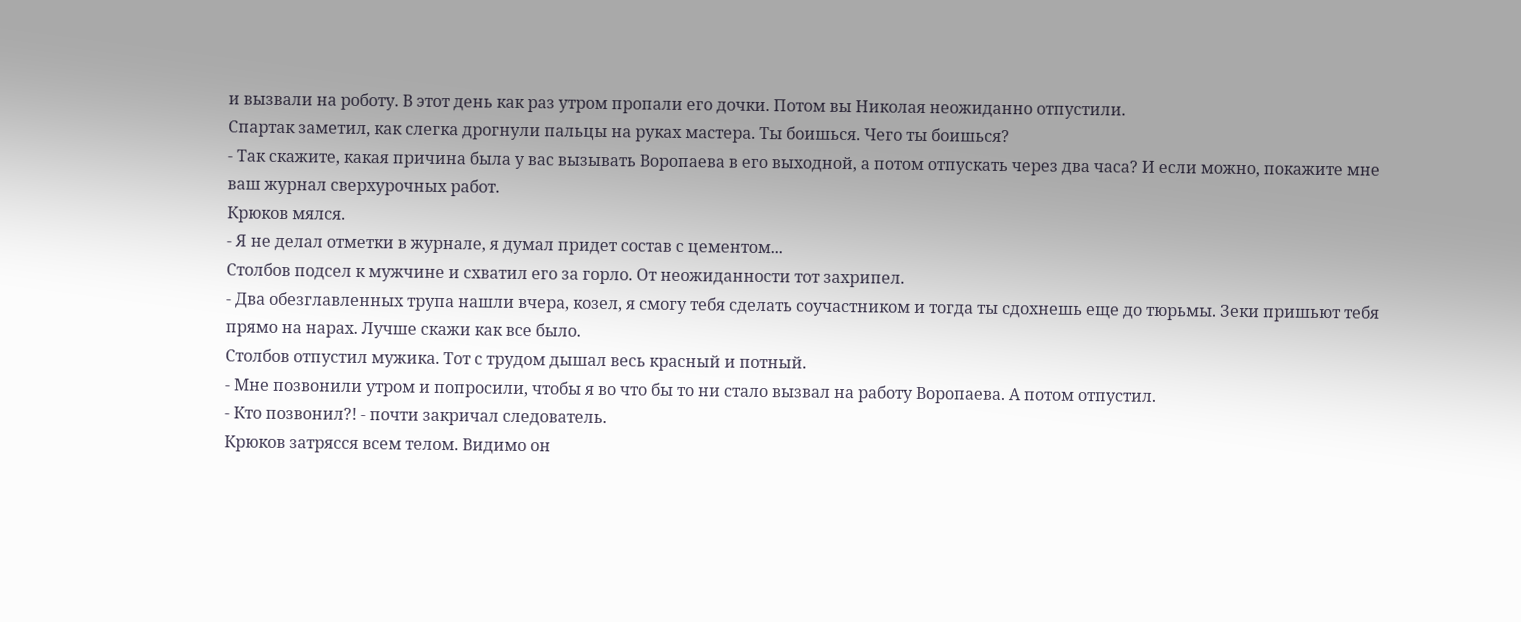и вызвали на роботу. В этот день как раз утром пропали его дочки. Потом вы Николая неожиданно отпустили.
Спартак заметил, как слегка дрогнули пальцы на руках мастера. Ты боишься. Чего ты боишься?
- Так скажите, какая причина была у вас вызывать Воропаева в его выходной, а потом отпускать через два часа? И если можно, покажите мне ваш журнал сверхурочных работ.
Крюков мялся.
- Я не делал отметки в журнале, я думал придет состав с цементом...
Столбов подсел к мужчине и схватил его за горло. От неожиданности тот захрипел.
- Два обезглавленных трупа нашли вчера, козел, я смогу тебя сделать соучастником и тогда ты сдохнешь еще до тюрьмы. Зеки пришьют тебя прямо на нарах. Лучше скажи как все было.
Столбов отпустил мужика. Тот с трудом дышал весь красный и потный.
- Мне позвонили утром и попросили, чтобы я во что бы то ни стало вызвал на работу Воропаева. А потом отпустил.
- Кто позвонил?! - почти закричал следователь.
Крюков затрясся всем телом. Видимо он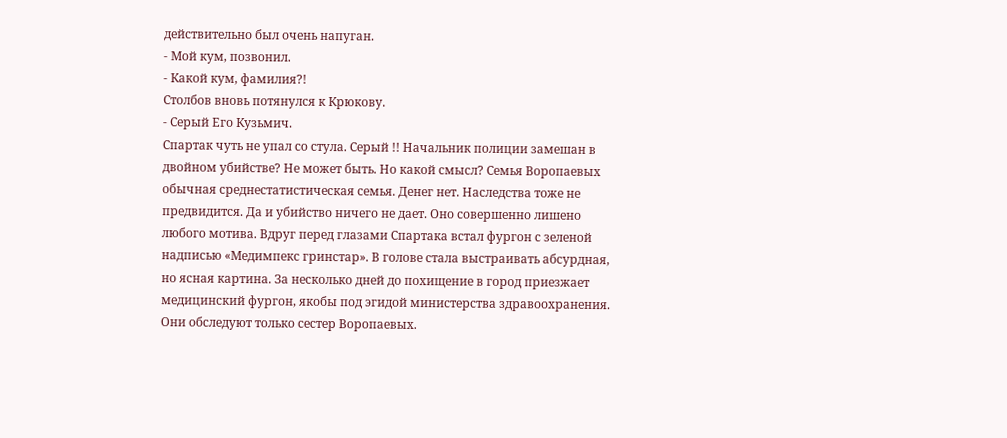действительно был очень напуган.
- Мой кум, позвонил.
- Какой кум, фамилия?!
Столбов вновь потянулся к Крюкову.
- Серый Его Кузьмич.
Спартак чуть не упал со стула. Серый !! Начальник полиции замешан в двойном убийстве? Не может быть. Но какой смысл? Семья Воропаевых обычная среднестатистическая семья. Денег нет. Наследства тоже не предвидится. Да и убийство ничего не дает. Оно совершенно лишено любого мотива. Вдруг перед глазами Спартака встал фургон с зеленой надписью «Медимпекс гринстар». В голове стала выстраивать абсурдная, но ясная картина. За несколько дней до похищение в город приезжает медицинский фургон, якобы под эгидой министерства здравоохранения. Они обследуют только сестер Воропаевых.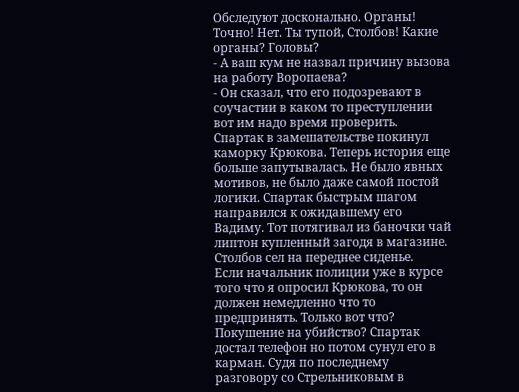Обследуют досконально. Органы! Точно! Нет. Ты тупой, Столбов! Какие органы? Головы?
- А ваш кум не назвал причину вызова на работу Воропаева?
- Он сказал, что его подозревают в соучастии в каком то преступлении вот им надо время проверить.
Спартак в замешательстве покинул каморку Крюкова. Теперь история еще больше запутывалась. Не было явных мотивов, не было даже самой постой логики. Спартак быстрым шагом направился к ожидавшему его Вадиму. Тот потягивал из баночки чай липтон купленный загодя в магазине. Столбов сел на переднее сиденье.
Если начальник полиции уже в курсе того что я опросил Крюкова, то он должен немедленно что то предпринять. Только вот что? Покушение на убийство? Спартак достал телефон но потом сунул его в карман. Судя по последнему разговору со Стрельниковым в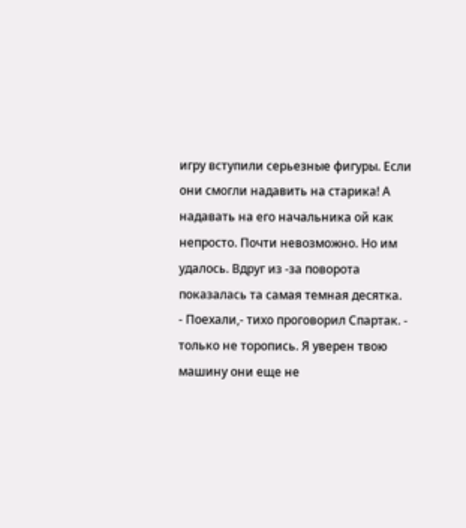игру вступили серьезные фигуры. Если они смогли надавить на старика! А надавать на его начальника ой как непросто. Почти невозможно. Но им удалось. Вдруг из -за поворота показалась та самая темная десятка.
- Поехали,- тихо проговорил Спартак. - только не торопись. Я уверен твою машину они еще не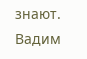знают.
Вадим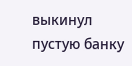выкинул пустую банку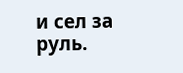и сел за руль.